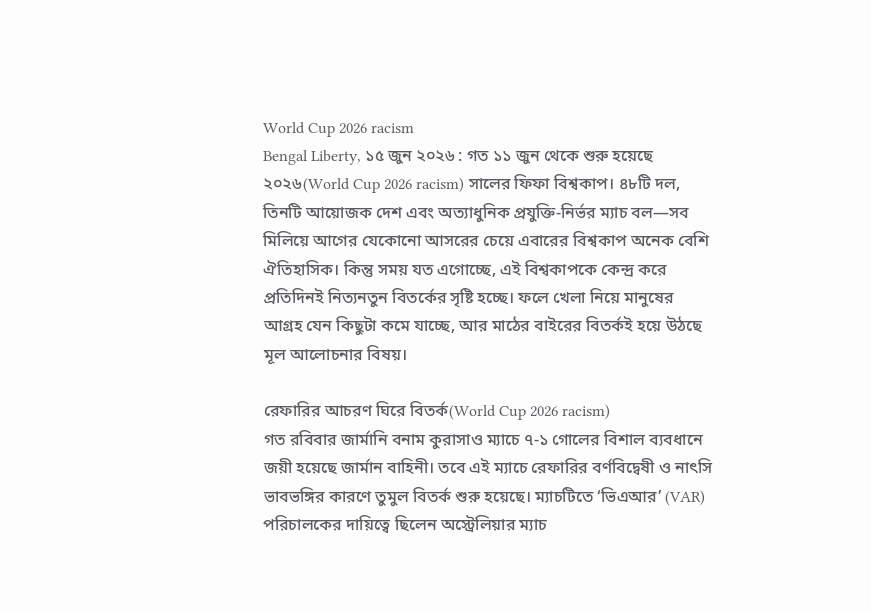World Cup 2026 racism
Bengal Liberty, ১৫ জুন ২০২৬ : গত ১১ জুন থেকে শুরু হয়েছে ২০২৬(World Cup 2026 racism) সালের ফিফা বিশ্বকাপ। ৪৮টি দল, তিনটি আয়োজক দেশ এবং অত্যাধুনিক প্রযুক্তি-নির্ভর ম্যাচ বল—সব মিলিয়ে আগের যেকোনো আসরের চেয়ে এবারের বিশ্বকাপ অনেক বেশি ঐতিহাসিক। কিন্তু সময় যত এগোচ্ছে, এই বিশ্বকাপকে কেন্দ্র করে প্রতিদিনই নিত্যনতুন বিতর্কের সৃষ্টি হচ্ছে। ফলে খেলা নিয়ে মানুষের আগ্রহ যেন কিছুটা কমে যাচ্ছে, আর মাঠের বাইরের বিতর্কই হয়ে উঠছে মূল আলোচনার বিষয়।

রেফারির আচরণ ঘিরে বিতর্ক(World Cup 2026 racism)
গত রবিবার জার্মানি বনাম কুরাসাও ম্যাচে ৭-১ গোলের বিশাল ব্যবধানে জয়ী হয়েছে জার্মান বাহিনী। তবে এই ম্যাচে রেফারির বর্ণবিদ্বেষী ও নাৎসি ভাবভঙ্গির কারণে তুমুল বিতর্ক শুরু হয়েছে। ম্যাচটিতে ‘ভিএআর’ (VAR) পরিচালকের দায়িত্বে ছিলেন অস্ট্রেলিয়ার ম্যাচ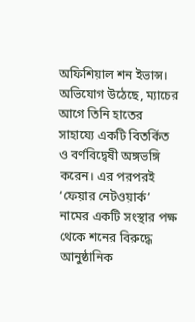অফিশিয়াল শন ইভান্স। অভিযোগ উঠেছে, ম্যাচের আগে তিনি হাতের সাহায্যে একটি বিতর্কিত ও বর্ণবিদ্বেষী অঙ্গভঙ্গি করেন। এর পরপরই ‘ফেয়ার নেটওয়ার্ক’ নামের একটি সংস্থার পক্ষ থেকে শনের বিরুদ্ধে আনুষ্ঠানিক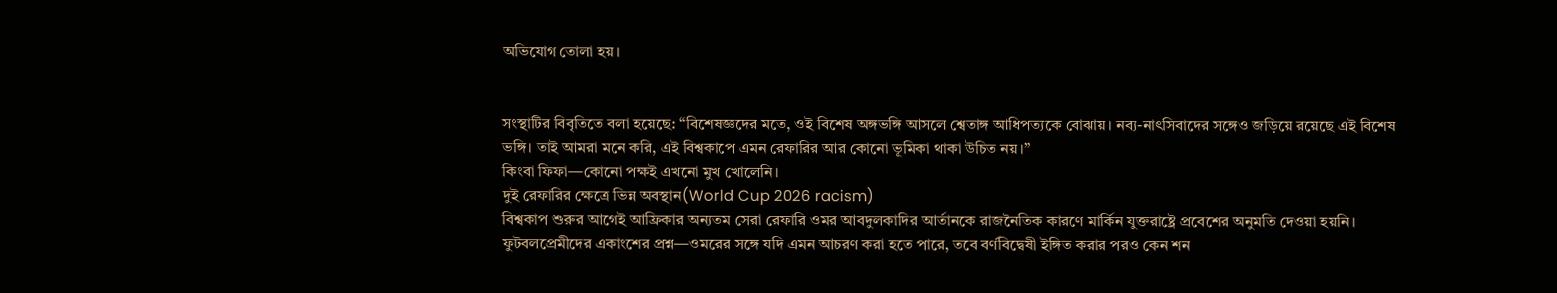অভিযোগ তোলা হয়।


সংস্থাটির বিবৃতিতে বলা হয়েছে: “বিশেষজ্ঞদের মতে, ওই বিশেষ অঙ্গভঙ্গি আসলে শ্বেতাঙ্গ আধিপত্যকে বোঝায়। নব্য-নাৎসিবাদের সঙ্গেও জড়িয়ে রয়েছে এই বিশেষ ভঙ্গি। তাই আমরা মনে করি, এই বিশ্বকাপে এমন রেফারির আর কোনো ভূমিকা থাকা উচিত নয়।”
কিংবা ফিফা—কোনো পক্ষই এখনো মুখ খোলেনি।
দুই রেফারির ক্ষেত্রে ভিন্ন অবস্থান(World Cup 2026 racism)
বিশ্বকাপ শুরুর আগেই আফ্রিকার অন্যতম সেরা রেফারি ওমর আবদুলকাদির আর্তানকে রাজনৈতিক কারণে মার্কিন যুক্তরাষ্ট্রে প্রবেশের অনুমতি দেওয়া হয়নি। ফুটবলপ্রেমীদের একাংশের প্রশ্ন—ওমরের সঙ্গে যদি এমন আচরণ করা হতে পারে, তবে বর্ণবিদ্বেষী ইঙ্গিত করার পরও কেন শন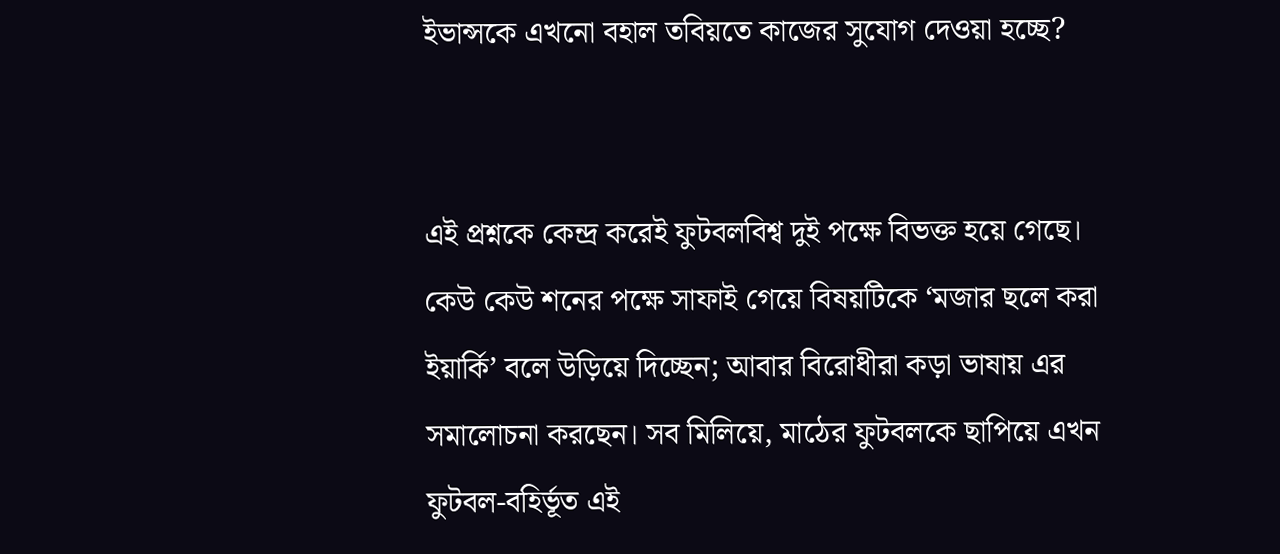ইভান্সকে এখনো বহাল তবিয়তে কাজের সুযোগ দেওয়া হচ্ছে?


এই প্রশ্নকে কেন্দ্র করেই ফুটবলবিশ্ব দুই পক্ষে বিভক্ত হয়ে গেছে। কেউ কেউ শনের পক্ষে সাফাই গেয়ে বিষয়টিকে ‘মজার ছলে করা ইয়ার্কি’ বলে উড়িয়ে দিচ্ছেন; আবার বিরোধীরা কড়া ভাষায় এর সমালোচনা করছেন। সব মিলিয়ে, মাঠের ফুটবলকে ছাপিয়ে এখন ফুটবল-বহির্ভূত এই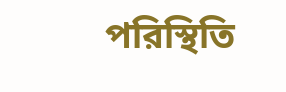পরিস্থিতি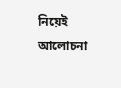নিয়েই আলোচনা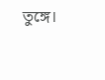তুঙ্গে।